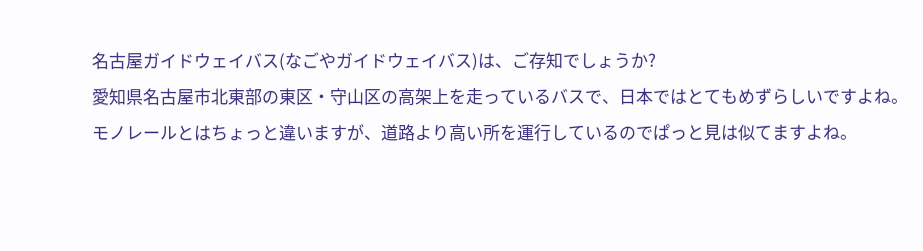名古屋ガイドウェイバス(なごやガイドウェイバス)は、ご存知でしょうか?
愛知県名古屋市北東部の東区・守山区の高架上を走っているバスで、日本ではとてもめずらしいですよね。
モノレールとはちょっと違いますが、道路より高い所を運行しているのでぱっと見は似てますよね。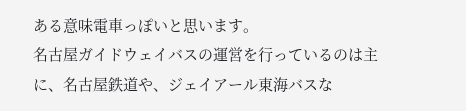ある意味電車っぽいと思います。
名古屋ガイドウェイバスの運営を行っているのは主に、名古屋鉄道や、ジェイアール東海バスな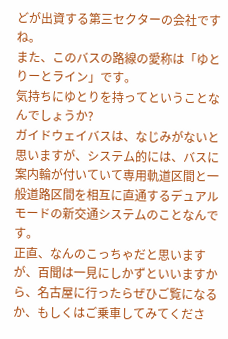どが出資する第三セクターの会社ですね。
また、このバスの路線の愛称は「ゆとりーとライン」です。
気持ちにゆとりを持ってということなんでしょうか?
ガイドウェイバスは、なじみがないと思いますが、システム的には、バスに案内輪が付いていて専用軌道区間と一般道路区間を相互に直通するデュアルモードの新交通システムのことなんです。
正直、なんのこっちゃだと思いますが、百聞は一見にしかずといいますから、名古屋に行ったらぜひご覧になるか、もしくはご乗車してみてくださ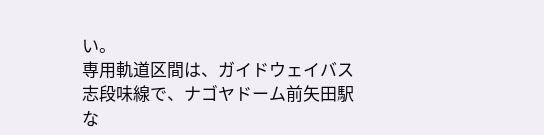い。
専用軌道区間は、ガイドウェイバス志段味線で、ナゴヤドーム前矢田駅な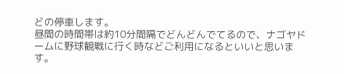どの停車します。
昼間の時間帯は約10分間隔でどんどんでてるので、ナゴヤドームに野球観戦に行く時などご利用になるといいと思います。